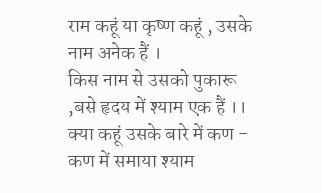राम कहूं या कृष्ण कहूं , उसके नाम अनेक हैं ।
किस नाम से उसको पुकारू ,बसे हृदय में श्याम एक हैं ।।
क्या कहूं उसके बारे में कण - कण में समाया श्याम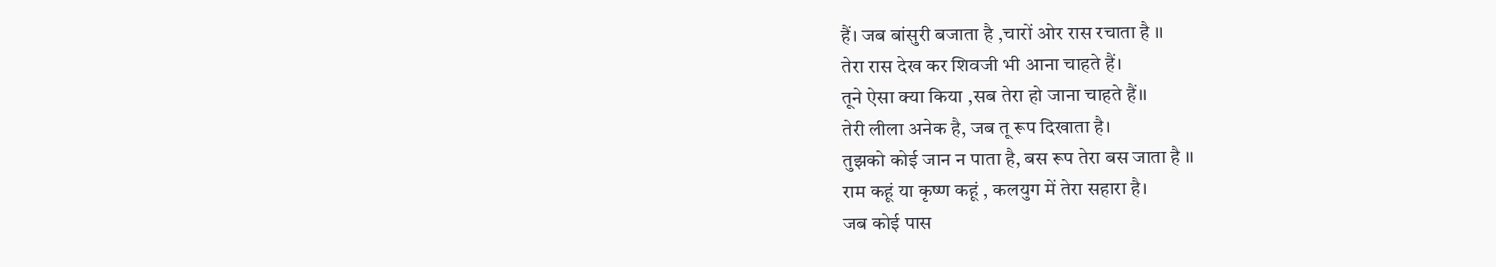हैं। जब बांसुरी बजाता है ,चारों ओर रास रचाता है ।।
तेरा रास देख कर शिवजी भी आना चाहते हैं।
तूने ऐसा क्या किया ,सब तेरा हो जाना चाहते हैं।।
तेरी लीला अनेक है, जब तू रूप दिखाता है।
तुझको कोई जान न पाता है, बस रूप तेरा बस जाता है ।।
राम कहूं या कृष्ण कहूं , कलयुग में तेरा सहारा है।
जब कोई पास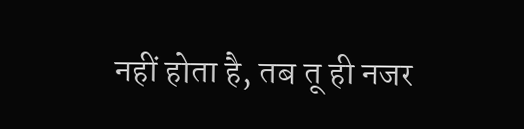नहीं होता है, तब तू ही नजर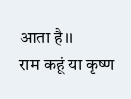आता है।।
राम कहूं या कृष्ण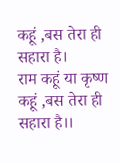कहूं ,बस तेरा ही सहारा है।
राम कहूं या कृष्ण कहूं ,बस तेरा ही सहारा है।।